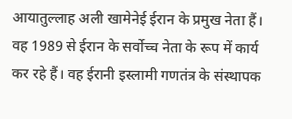आयातुल्लाह अली खामेनेई ईरान के प्रमुख नेता हैं। वह 1989 से ईरान के सर्वोच्च नेता के रूप में कार्य कर रहे हैं। वह ईरानी इस्लामी गणतंत्र के संस्थापक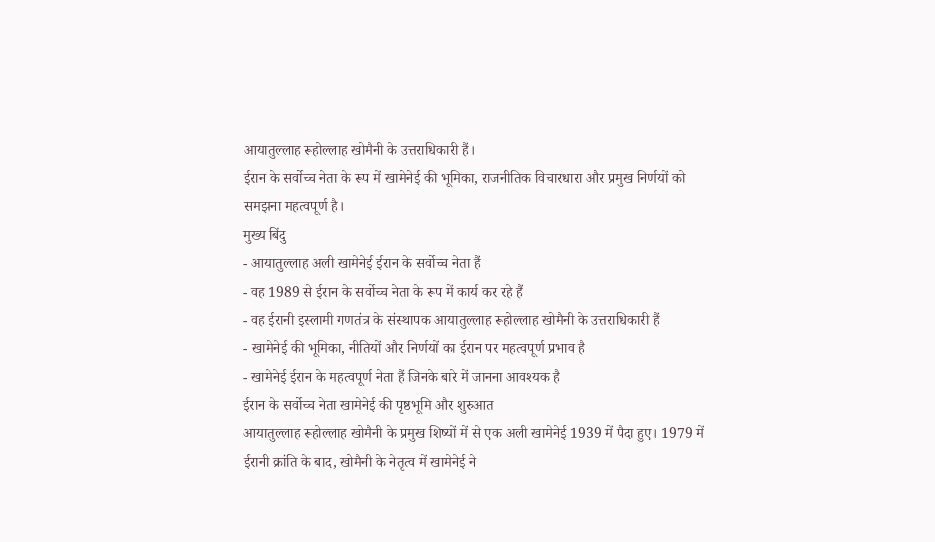आयातुल्लाह रूहोल्लाह खोमैनी के उत्तराधिकारी हैं।
ईरान के सर्वोच्च नेता के रूप में खामेनेई की भूमिका, राजनीतिक विचारधारा और प्रमुख निर्णयों को समझना महत्वपूर्ण है।
मुख्य बिंदु
- आयातुल्लाह अली खामेनेई ईरान के सर्वोच्च नेता हैं
- वह 1989 से ईरान के सर्वोच्च नेता के रूप में कार्य कर रहे हैं
- वह ईरानी इस्लामी गणतंत्र के संस्थापक आयातुल्लाह रूहोल्लाह खोमैनी के उत्तराधिकारी हैं
- खामेनेई की भूमिका, नीतियों और निर्णयों का ईरान पर महत्वपूर्ण प्रभाव है
- खामेनेई ईरान के महत्वपूर्ण नेता हैं जिनके बारे में जानना आवश्यक है
ईरान के सर्वोच्च नेता खामेनेई की पृष्ठभूमि और शुरुआत
आयातुल्लाह रूहोल्लाह खोमैनी के प्रमुख शिष्यों में से एक अली खामेनेई 1939 में पैदा हुए। 1979 में ईरानी क्रांति के बाद, खोमैनी के नेतृत्व में खामेनेई ने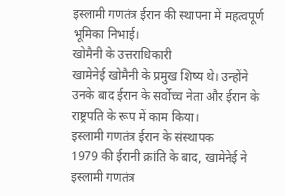इस्लामी गणतंत्र ईरान की स्थापना में महत्वपूर्ण भूमिका निभाई।
खोमैनी के उत्तराधिकारी
खामेनेई खोमैनी के प्रमुख शिष्य थे। उन्होंने उनके बाद ईरान के सर्वोच्च नेता और ईरान के राष्ट्रपति के रूप में काम किया।
इस्लामी गणतंत्र ईरान के संस्थापक
1979 की ईरानी क्रांति के बाद, खामेनेई ने इस्लामी गणतंत्र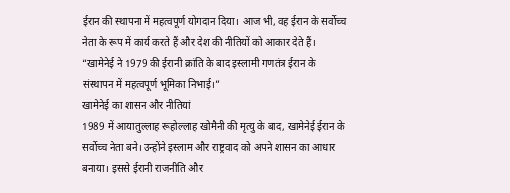ईरान की स्थापना में महत्वपूर्ण योगदान दिया। आज भी, वह ईरान के सर्वोच्च नेता के रूप में कार्य करते हैं और देश की नीतियों को आकार देते हैं।
“खामेनेई ने 1979 की ईरानी क्रांति के बाद इस्लामी गणतंत्र ईरान के संस्थापन में महत्वपूर्ण भूमिका निभाई।”
खामेनेई का शासन और नीतियां
1989 में आयातुल्लाह रूहोल्लाह खोमैनी की मृत्यु के बाद, खामेनेई ईरान के सर्वोच्च नेता बने। उन्होंने इस्लाम और राष्ट्रवाद को अपने शासन का आधार बनाया। इससे ईरानी राजनीति और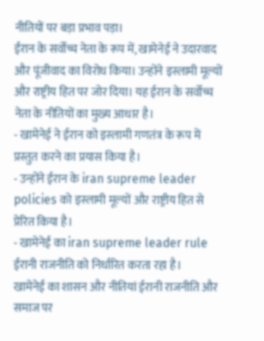नीतियों पर बड़ा प्रभाव पड़ा।
ईरान के सर्वोच्च नेता के रूप में, खामेनेई ने उदारवाद और पूंजीवाद का विरोध किया। उन्होंने इस्लामी मूल्यों और राष्ट्रीय हित पर जोर दिया। यह ईरान के सर्वोच्च नेता के नीतियों का मुख्य आधार है।
- खामेनेई ने ईरान को इस्लामी गणतंत्र के रूप में प्रस्तुत करने का प्रयास किया है।
- उन्होंने ईरान के iran supreme leader policies को इस्लामी मूल्यों और राष्ट्रीय हित से प्रेरित किया है।
- खामेनेई का iran supreme leader rule ईरानी राजनीति को निर्धारित करता रहा है।
खामेनेई का शासन और नीतियां ईरानी राजनीति और समाज पर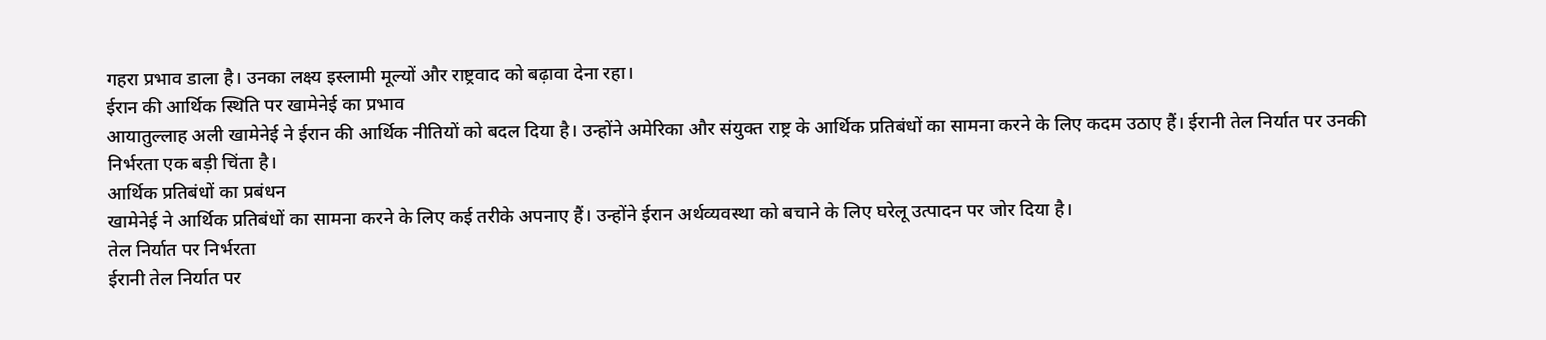गहरा प्रभाव डाला है। उनका लक्ष्य इस्लामी मूल्यों और राष्ट्रवाद को बढ़ावा देना रहा।
ईरान की आर्थिक स्थिति पर खामेनेई का प्रभाव
आयातुल्लाह अली खामेनेई ने ईरान की आर्थिक नीतियों को बदल दिया है। उन्होंने अमेरिका और संयुक्त राष्ट्र के आर्थिक प्रतिबंधों का सामना करने के लिए कदम उठाए हैं। ईरानी तेल निर्यात पर उनकी निर्भरता एक बड़ी चिंता है।
आर्थिक प्रतिबंधों का प्रबंधन
खामेनेई ने आर्थिक प्रतिबंधों का सामना करने के लिए कई तरीके अपनाए हैं। उन्होंने ईरान अर्थव्यवस्था को बचाने के लिए घरेलू उत्पादन पर जोर दिया है।
तेल निर्यात पर निर्भरता
ईरानी तेल निर्यात पर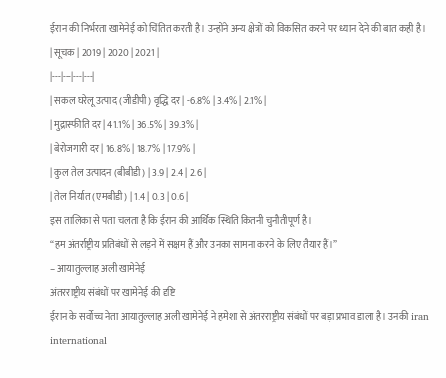ईरान की निर्भरता खामेनेई को चिंतित करती है। उन्होंने अन्य क्षेत्रों को विकसित करने पर ध्यान देने की बात कही है।
| सूचक | 2019 | 2020 | 2021 |
|---|---|---|---|
| सकल घरेलू उत्पाद (जीडीपी) वृद्धि दर | -6.8% | 3.4% | 2.1% |
| मुद्रास्फीति दर | 41.1% | 36.5% | 39.3% |
| बेरोजगारी दर | 16.8% | 18.7% | 17.9% |
| कुल तेल उत्पादन (बीबीडी) | 3.9 | 2.4 | 2.6 |
| तेल निर्यात (एमबीडी) | 1.4 | 0.3 | 0.6 |
इस तालिका से पता चलता है कि ईरान की आर्थिक स्थिति कितनी चुनौतीपूर्ण है।
“हम अंतर्राष्ट्रीय प्रतिबंधों से लड़ने में सक्षम हैं और उनका सामना करने के लिए तैयार हैं।”
– आयातुल्लाह अली खामेनेई
अंतरराष्ट्रीय संबंधों पर खामेनेई की दृष्टि
ईरान के सर्वोच्च नेता आयातुल्लाह अली खामेनेई ने हमेशा से अंतरराष्ट्रीय संबंधों पर बड़ा प्रभाव डाला है। उनकी iran international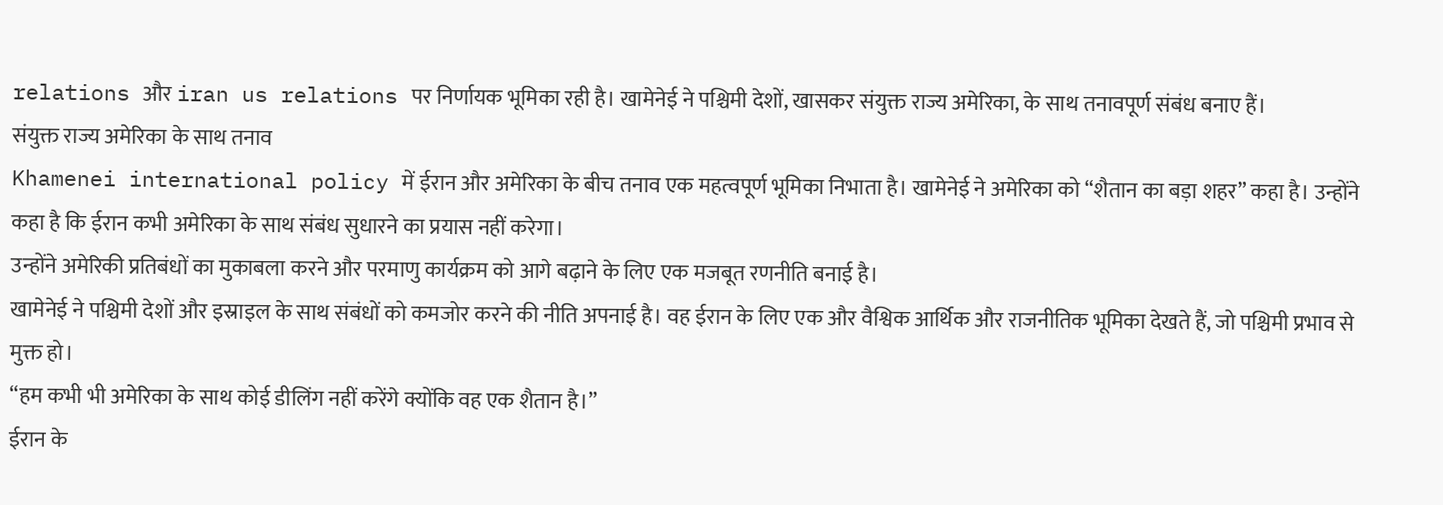relations और iran us relations पर निर्णायक भूमिका रही है। खामेनेई ने पश्चिमी देशों, खासकर संयुक्त राज्य अमेरिका, के साथ तनावपूर्ण संबंध बनाए हैं।
संयुक्त राज्य अमेरिका के साथ तनाव
Khamenei international policy में ईरान और अमेरिका के बीच तनाव एक महत्वपूर्ण भूमिका निभाता है। खामेनेई ने अमेरिका को “शैतान का बड़ा शहर” कहा है। उन्होंने कहा है कि ईरान कभी अमेरिका के साथ संबंध सुधारने का प्रयास नहीं करेगा।
उन्होंने अमेरिकी प्रतिबंधों का मुकाबला करने और परमाणु कार्यक्रम को आगे बढ़ाने के लिए एक मजबूत रणनीति बनाई है।
खामेनेई ने पश्चिमी देशों और इस्राइल के साथ संबंधों को कमजोर करने की नीति अपनाई है। वह ईरान के लिए एक और वैश्विक आर्थिक और राजनीतिक भूमिका देखते हैं, जो पश्चिमी प्रभाव से मुक्त हो।
“हम कभी भी अमेरिका के साथ कोई डीलिंग नहीं करेंगे क्योंकि वह एक शैतान है।”
ईरान के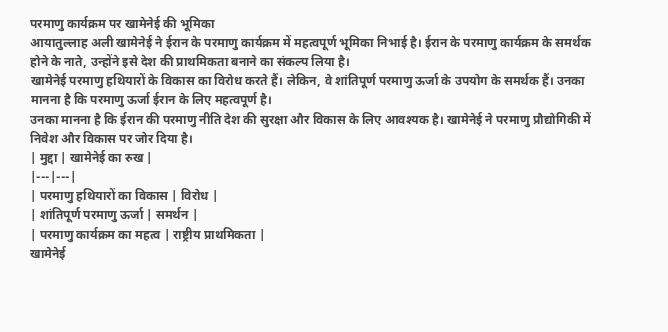परमाणु कार्यक्रम पर खामेनेई की भूमिका
आयातुल्लाह अली खामेनेई ने ईरान के परमाणु कार्यक्रम में महत्वपूर्ण भूमिका निभाई है। ईरान के परमाणु कार्यक्रम के समर्थक होने के नाते, उन्होंने इसे देश की प्राथमिकता बनाने का संकल्प लिया है।
खामेनेई परमाणु हथियारों के विकास का विरोध करते हैं। लेकिन, वे शांतिपूर्ण परमाणु ऊर्जा के उपयोग के समर्थक हैं। उनका मानना है कि परमाणु ऊर्जा ईरान के लिए महत्वपूर्ण है।
उनका मानना है कि ईरान की परमाणु नीति देश की सुरक्षा और विकास के लिए आवश्यक है। खामेनेई ने परमाणु प्रौद्योगिकी में निवेश और विकास पर जोर दिया है।
| मुद्दा | खामेनेई का रुख |
|---|---|
| परमाणु हथियारों का विकास | विरोध |
| शांतिपूर्ण परमाणु ऊर्जा | समर्थन |
| परमाणु कार्यक्रम का महत्व | राष्ट्रीय प्राथमिकता |
खामेनेई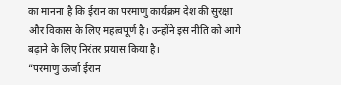का मानना है कि ईरान का परमाणु कार्यक्रम देश की सुरक्षा और विकास के लिए महत्वपूर्ण है। उन्होंने इस नीति को आगे बढ़ाने के लिए निरंतर प्रयास किया है।
“परमाणु ऊर्जा ईरान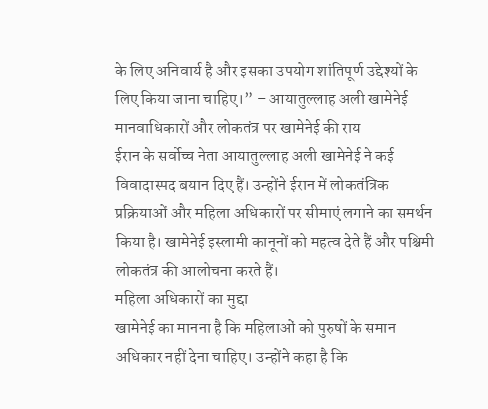के लिए अनिवार्य है और इसका उपयोग शांतिपूर्ण उद्देश्यों के लिए किया जाना चाहिए।” – आयातुल्लाह अली खामेनेई
मानवाधिकारों और लोकतंत्र पर खामेनेई की राय
ईरान के सर्वोच्च नेता आयातुल्लाह अली खामेनेई ने कई विवादास्पद बयान दिए हैं। उन्होंने ईरान में लोकतंत्रिक प्रक्रियाओं और महिला अधिकारों पर सीमाएं लगाने का समर्थन किया है। खामेनेई इस्लामी कानूनों को महत्व देते हैं और पश्चिमी लोकतंत्र की आलोचना करते हैं।
महिला अधिकारों का मुद्दा
खामेनेई का मानना है कि महिलाओं को पुरुषों के समान अधिकार नहीं देना चाहिए। उन्होंने कहा है कि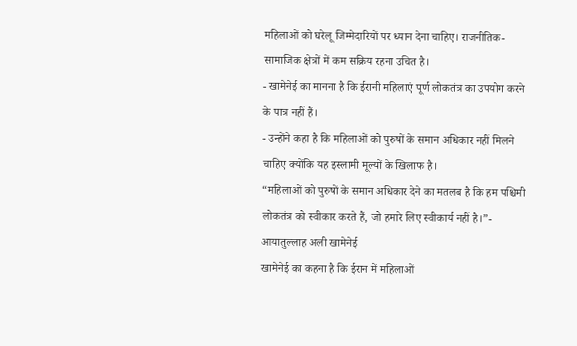महिलाओं को घरेलू जिम्मेदारियों पर ध्यान देना चाहिए। राजनीतिक-सामाजिक क्षेत्रों में कम सक्रिय रहना उचित है।
- खामेनेई का मानना है कि ईरानी महिलाएं पूर्ण लोकतंत्र का उपयोग करने के पात्र नहीं हैं।
- उन्होंने कहा है कि महिलाओं को पुरुषों के समान अधिकार नहीं मिलने चाहिए क्योंकि यह इस्लामी मूल्यों के खिलाफ है।
“महिलाओं को पुरुषों के समान अधिकार देने का मतलब है कि हम पश्चिमी लोकतंत्र को स्वीकार करते हैं, जो हमारे लिए स्वीकार्य नहीं है।”- आयातुल्लाह अली खामेनेई
खामेनेई का कहना है कि ईरान में महिलाओं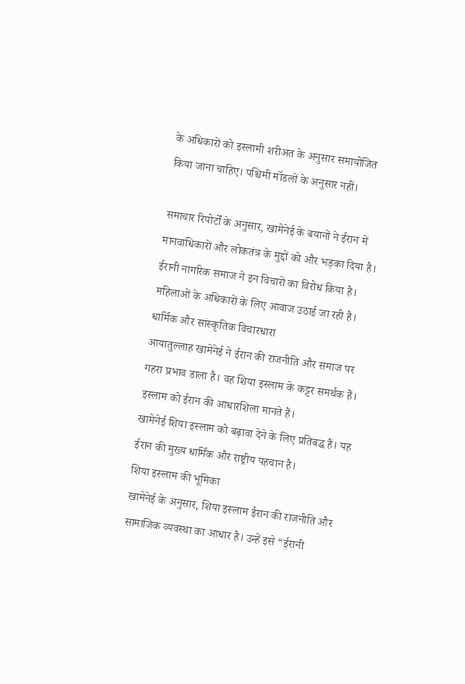के अधिकारों को इस्लामी शरीअत के अनुसार समायोजित किया जाना चाहिए। पश्चिमी मॉडलों के अनुसार नहीं।

समाचार रिपोर्टों के अनुसार, खामेनेई के बयानों ने ईरान में मानवाधिकारों और लोकतंत्र के मुद्दों को और भड़का दिया है। ईरानी नागरिक समाज ने इन विचारों का विरोध किया है। महिलाओं के अधिकारों के लिए आवाज उठाई जा रही है।
धार्मिक और सांस्कृतिक विचारधारा
आयातुल्लाह खामेनेई ने ईरान की राजनीति और समाज पर गहरा प्रभाव डाला है। वह शिया इस्लाम के कट्टर समर्थक हैं। इस्लाम को ईरान की आधारशिला मानते हैं।
खामेनेई शिया इस्लाम को बढ़ावा देने के लिए प्रतिबद्ध हैं। यह ईरान की मुख्य धार्मिक और राष्ट्रीय पहचान है।
शिया इस्लाम की भूमिका
खामेनेई के अनुसार, शिया इस्लाम ईरान की राजनीति और सामाजिक व्यवस्था का आधार है। उन्हें इसे “ईरानी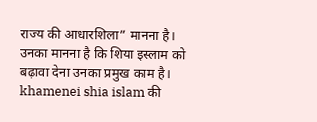राज्य की आधारशिला” मानना है।
उनका मानना है कि शिया इस्लाम को बढ़ावा देना उनका प्रमुख काम है। khamenei shia islam की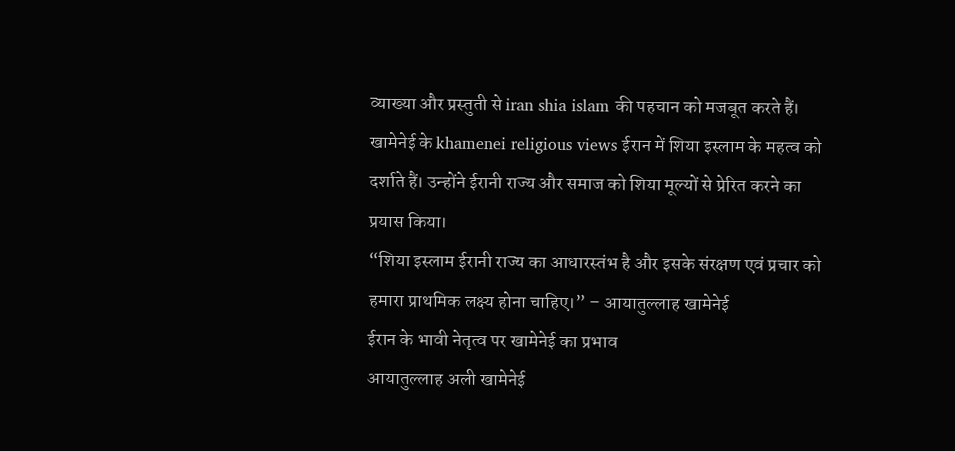व्याख्या और प्रस्तुती से iran shia islam की पहचान को मजबूत करते हैं।
खामेनेई के khamenei religious views ईरान में शिया इस्लाम के महत्व को दर्शाते हैं। उन्होंने ईरानी राज्य और समाज को शिया मूल्यों से प्रेरित करने का प्रयास किया।
“शिया इस्लाम ईरानी राज्य का आधारस्तंभ है और इसके संरक्षण एवं प्रचार को हमारा प्राथमिक लक्ष्य होना चाहिए।” – आयातुल्लाह खामेनेई
ईरान के भावी नेतृत्व पर खामेनेई का प्रभाव
आयातुल्लाह अली खामेनेई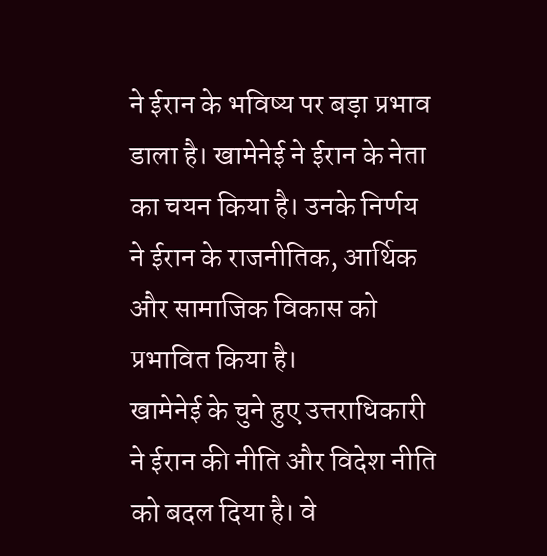ने ईरान के भविष्य पर बड़ा प्रभाव डाला है। खामेनेई ने ईरान के नेता का चयन किया है। उनके निर्णय ने ईरान के राजनीतिक, आर्थिक और सामाजिक विकास को प्रभावित किया है।
खामेनेई के चुने हुए उत्तराधिकारी ने ईरान की नीति और विदेश नीति को बदल दिया है। वे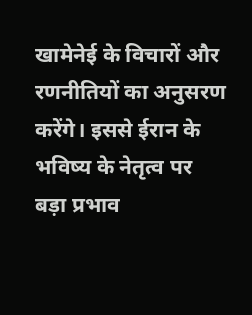खामेनेई के विचारों और रणनीतियों का अनुसरण करेंगे। इससे ईरान के भविष्य के नेतृत्व पर बड़ा प्रभाव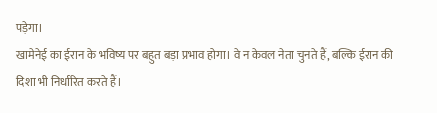पड़ेगा।
खामेनेई का ईरान के भविष्य पर बहुत बड़ा प्रभाव होगा। वे न केवल नेता चुनते हैं, बल्कि ईरान की दिशा भी निर्धारित करते हैं।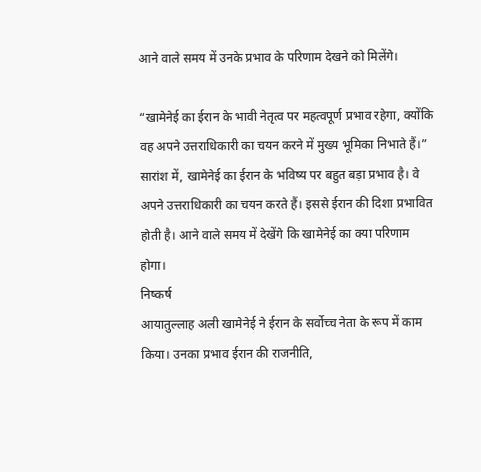आने वाले समय में उनके प्रभाव के परिणाम देखने को मिलेंगे।

“खामेनेई का ईरान के भावी नेतृत्व पर महत्वपूर्ण प्रभाव रहेगा, क्योंकि वह अपने उत्तराधिकारी का चयन करने में मुख्य भूमिका निभाते हैं।”
सारांश में, खामेनेई का ईरान के भविष्य पर बहुत बड़ा प्रभाव है। वे अपने उत्तराधिकारी का चयन करते हैं। इससे ईरान की दिशा प्रभावित होती है। आने वाले समय में देखेंगे कि खामेनेई का क्या परिणाम होगा।
निष्कर्ष
आयातुल्लाह अली खामेनेई ने ईरान के सर्वोच्च नेता के रूप में काम किया। उनका प्रभाव ईरान की राजनीति,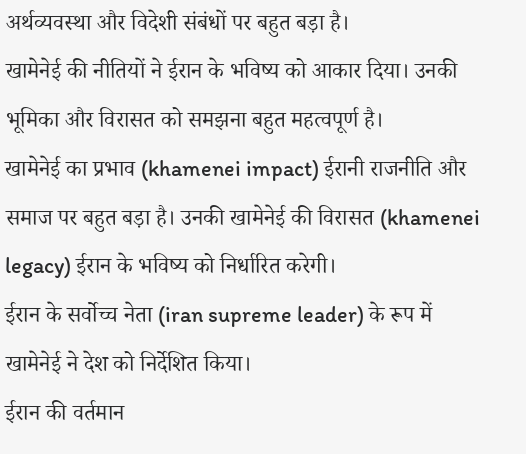अर्थव्यवस्था और विदेशी संबंधों पर बहुत बड़ा है।
खामेनेई की नीतियों ने ईरान के भविष्य को आकार दिया। उनकी भूमिका और विरासत को समझना बहुत महत्वपूर्ण है।
खामेनेई का प्रभाव (khamenei impact) ईरानी राजनीति और समाज पर बहुत बड़ा है। उनकी खामेनेई की विरासत (khamenei legacy) ईरान के भविष्य को निर्धारित करेगी।
ईरान के सर्वोच्च नेता (iran supreme leader) के रूप में खामेनेई ने देश को निर्देशित किया।
ईरान की वर्तमान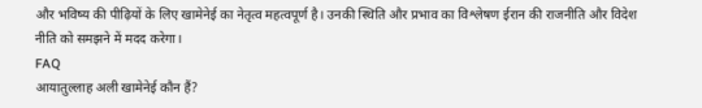और भविष्य की पीढ़ियों के लिए खामेनेई का नेतृत्व महत्वपूर्ण है। उनकी स्थिति और प्रभाव का विश्लेषण ईरान की राजनीति और विदेश नीति को समझने में मदद करेगा।
FAQ
आयातुल्लाह अली खामेनेई कौन हैं?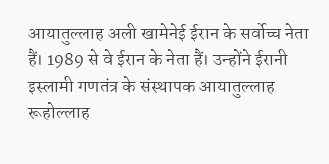आयातुल्लाह अली खामेनेई ईरान के सर्वोच्च नेता हैं। 1989 से वे ईरान के नेता हैं। उन्होंने ईरानी इस्लामी गणतंत्र के संस्थापक आयातुल्लाह रूहोल्लाह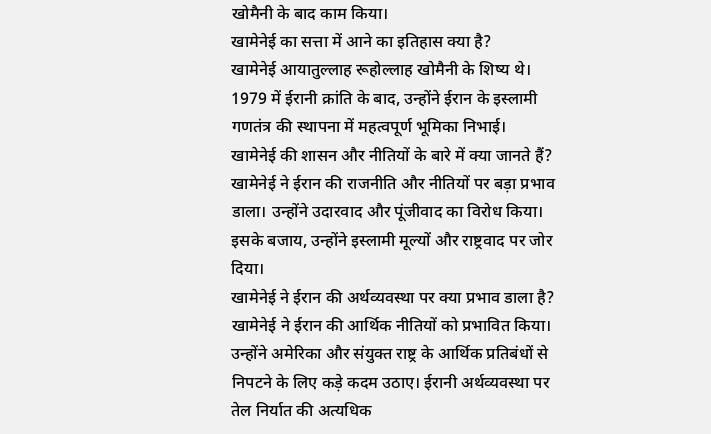खोमैनी के बाद काम किया।
खामेनेई का सत्ता में आने का इतिहास क्या है?
खामेनेई आयातुल्लाह रूहोल्लाह खोमैनी के शिष्य थे। 1979 में ईरानी क्रांति के बाद, उन्होंने ईरान के इस्लामी गणतंत्र की स्थापना में महत्वपूर्ण भूमिका निभाई।
खामेनेई की शासन और नीतियों के बारे में क्या जानते हैं?
खामेनेई ने ईरान की राजनीति और नीतियों पर बड़ा प्रभाव डाला। उन्होंने उदारवाद और पूंजीवाद का विरोध किया। इसके बजाय, उन्होंने इस्लामी मूल्यों और राष्ट्रवाद पर जोर दिया।
खामेनेई ने ईरान की अर्थव्यवस्था पर क्या प्रभाव डाला है?
खामेनेई ने ईरान की आर्थिक नीतियों को प्रभावित किया। उन्होंने अमेरिका और संयुक्त राष्ट्र के आर्थिक प्रतिबंधों से निपटने के लिए कड़े कदम उठाए। ईरानी अर्थव्यवस्था पर तेल निर्यात की अत्यधिक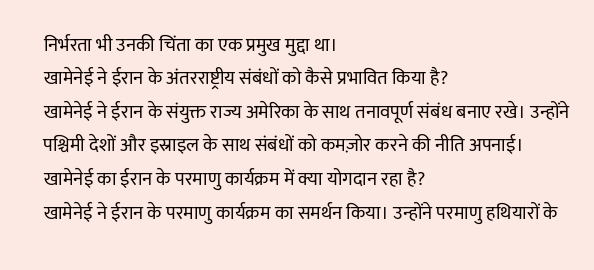निर्भरता भी उनकी चिंता का एक प्रमुख मुद्दा था।
खामेनेई ने ईरान के अंतरराष्ट्रीय संबंधों को कैसे प्रभावित किया है?
खामेनेई ने ईरान के संयुक्त राज्य अमेरिका के साथ तनावपूर्ण संबंध बनाए रखे। उन्होंने पश्चिमी देशों और इस्राइल के साथ संबंधों को कमज़ोर करने की नीति अपनाई।
खामेनेई का ईरान के परमाणु कार्यक्रम में क्या योगदान रहा है?
खामेनेई ने ईरान के परमाणु कार्यक्रम का समर्थन किया। उन्होंने परमाणु हथियारों के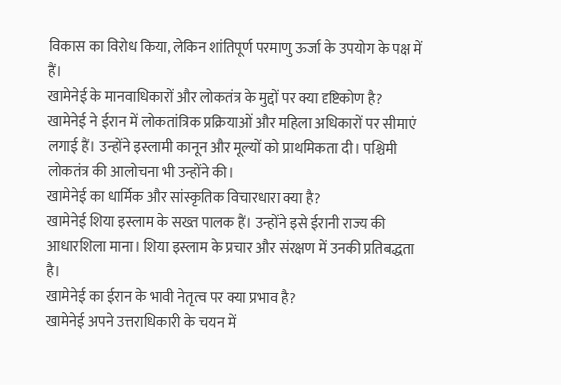विकास का विरोध किया, लेकिन शांतिपूर्ण परमाणु ऊर्जा के उपयोग के पक्ष में हैं।
खामेनेई के मानवाधिकारों और लोकतंत्र के मुद्दों पर क्या दृष्टिकोण है?
खामेनेई ने ईरान में लोकतांत्रिक प्रक्रियाओं और महिला अधिकारों पर सीमाएं लगाई हैं। उन्होंने इस्लामी कानून और मूल्यों को प्राथमिकता दी। पश्चिमी लोकतंत्र की आलोचना भी उन्होंने की।
खामेनेई का धार्मिक और सांस्कृतिक विचारधारा क्या है?
खामेनेई शिया इस्लाम के सख्त पालक हैं। उन्होंने इसे ईरानी राज्य की आधारशिला माना। शिया इस्लाम के प्रचार और संरक्षण में उनकी प्रतिबद्धता है।
खामेनेई का ईरान के भावी नेतृत्व पर क्या प्रभाव है?
खामेनेई अपने उत्तराधिकारी के चयन में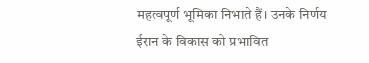महत्वपूर्ण भूमिका निभाते हैं। उनके निर्णय ईरान के विकास को प्रभावित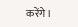करेंगे।